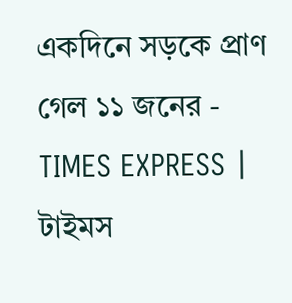একদিনে সড়কে প্রাণ গেল ১১ জনের - TIMES EXPRESS | টাইমস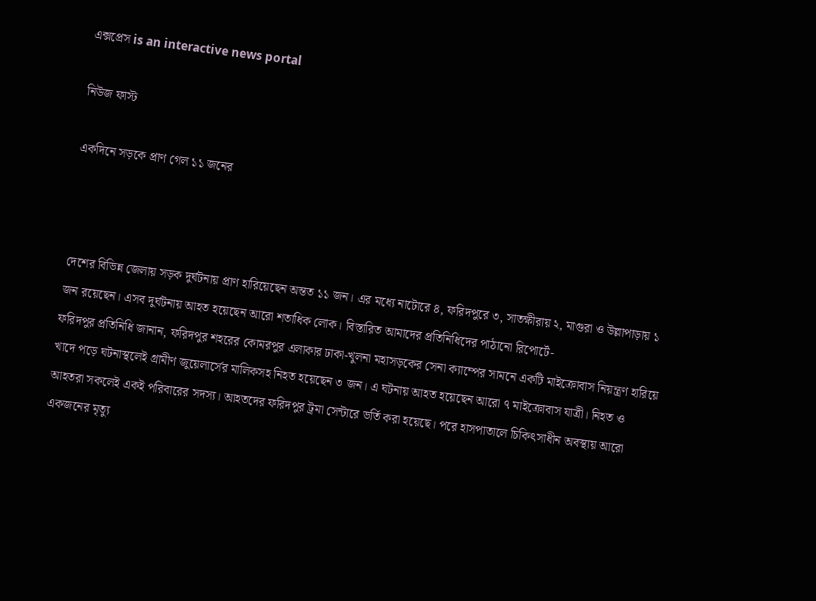এক্সপ্রেস is an interactive news portal

নিউজ ফাস্ট

একদিনে সড়কে প্রাণ গেল ১১ জনের



দেশের বিভিন্ন জেলায় সড়ক দুর্ঘটনায় প্রাণ হারিয়েছেন অন্তত ১১ জন। এর মধ্যে নাটোরে ৪, ফরিদপুরে ৩, সাতক্ষীরায় ২, মাগুরা ও উল্লাপাড়ায় ১ জন রয়েছেন। এসব দুর্ঘটনায় আহত হয়েছেন আরো শতাধিক লোক। বিস্তারিত আমাদের প্রতিনিধিদের পাঠানো রিপোর্টে-
ফরিদপুর প্রতিনিধি জানান, ফরিদপুর শহরের কোমরপুর এলাকার ঢাকা-খুলনা মহাসড়কের সেনা ক্যাম্পের সামনে একটি মাইক্রোবাস নিয়ন্ত্রণ হারিয়ে খাদে পড়ে ঘটনাস্থলেই গ্রামীণ জুয়েলার্সের মালিকসহ নিহত হয়েছেন ৩ জন। এ ঘটনায় আহত হয়েছেন আরো ৭ মাইক্রোবাস যাত্রী। নিহত ও আহতরা সকলেই একই পরিবারের সদস্য। আহতদের ফরিদপুর ট্রমা সেন্টারে ভর্তি করা হয়েছে। পরে হাসপাতালে চিকিৎসাধীন অবস্থায় আরো একজনের মৃত্যু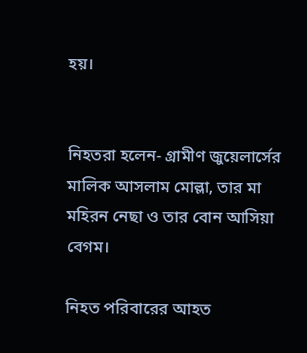হয়।


নিহতরা হলেন- গ্রামীণ জুয়েলার্সের মালিক আসলাম মোল্লা, তার মা মহিরন নেছা ও তার বোন আসিয়া বেগম।

নিহত পরিবারের আহত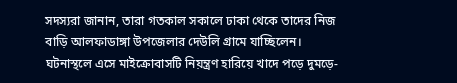সদস্যরা জানান, তারা গতকাল সকালে ঢাকা থেকে তাদের নিজ বাড়ি আলফাডাঙ্গা উপজেলার দেউলি গ্রামে যাচ্ছিলেন। ঘটনাস্থলে এসে মাইক্রোবাসটি নিয়ন্ত্রণ হারিয়ে খাদে পড়ে দুমড়ে-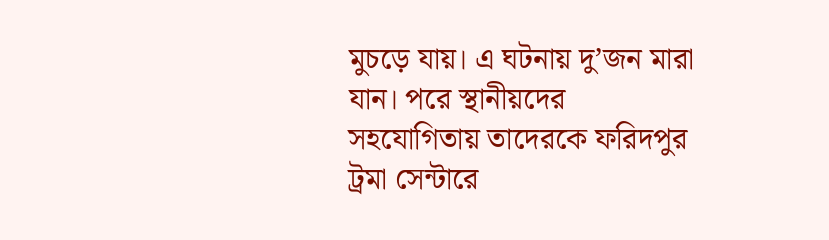মুচড়ে যায়। এ ঘটনায় দু’জন মারা যান। পরে স্থানীয়দের সহযোগিতায় তাদেরকে ফরিদপুর ট্রমা সেন্টারে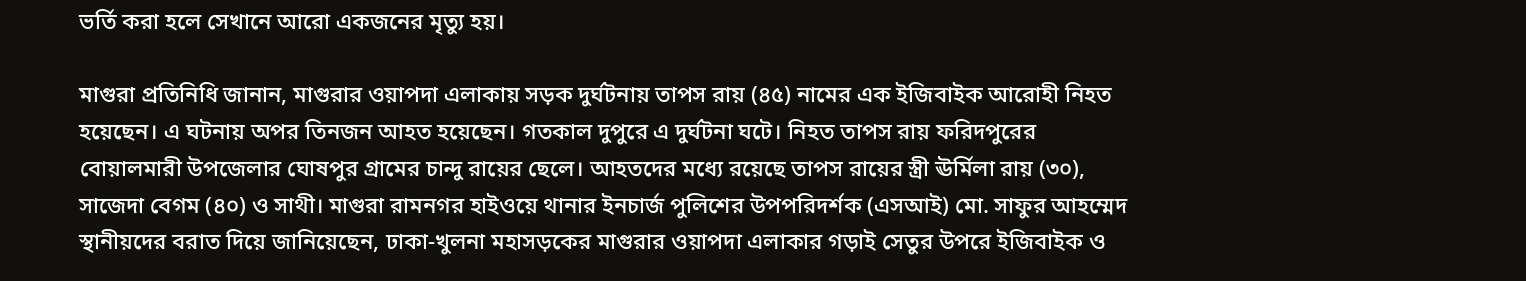ভর্তি করা হলে সেখানে আরো একজনের মৃত্যু হয়।

মাগুরা প্রতিনিধি জানান, মাগুরার ওয়াপদা এলাকায় সড়ক দুর্ঘটনায় তাপস রায় (৪৫) নামের এক ইজিবাইক আরোহী নিহত হয়েছেন। এ ঘটনায় অপর তিনজন আহত হয়েছেন। গতকাল দুপুরে এ দুর্ঘটনা ঘটে। নিহত তাপস রায় ফরিদপুরের বোয়ালমারী উপজেলার ঘোষপুর গ্রামের চান্দু রায়ের ছেলে। আহতদের মধ্যে রয়েছে তাপস রায়ের স্ত্রী ঊর্মিলা রায় (৩০), সাজেদা বেগম (৪০) ও সাথী। মাগুরা রামনগর হাইওয়ে থানার ইনচার্জ পুলিশের উপপরিদর্শক (এসআই) মো. সাফুর আহম্মেদ স্থানীয়দের বরাত দিয়ে জানিয়েছেন, ঢাকা-খুলনা মহাসড়কের মাগুরার ওয়াপদা এলাকার গড়াই সেতুর উপরে ইজিবাইক ও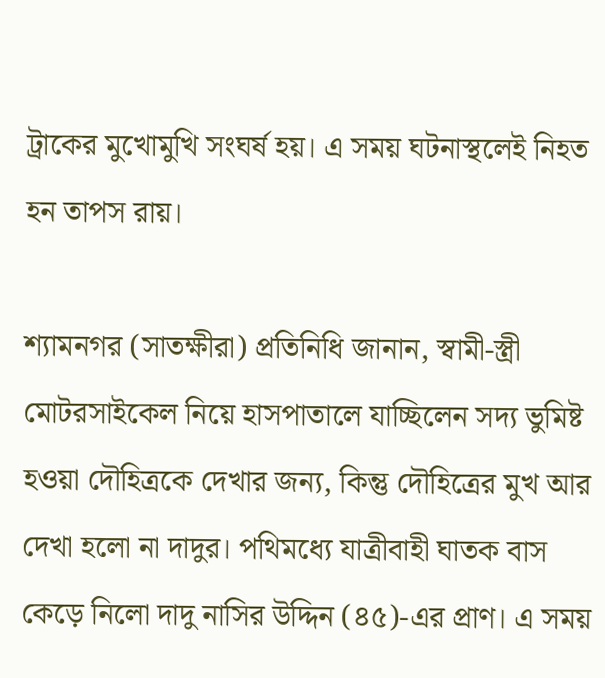ট্রাকের মুখোমুখি সংঘর্ষ হয়। এ সময় ঘটনাস্থলেই নিহত হন তাপস রায়।

শ্যামনগর (সাতক্ষীরা) প্রতিনিধি জানান, স্বামী-স্ত্রী মোটরসাইকেল নিয়ে হাসপাতালে যাচ্ছিলেন সদ্য ভুমিষ্ট হওয়া দৌহিত্রকে দেখার জন্য, কিন্তু দৌহিত্রের মুখ আর দেখা হলো না দাদুর। পথিমধ্যে যাত্রীবাহী ঘাতক বাস কেড়ে নিলো দাদু নাসির উদ্দিন (৪৫)-এর প্রাণ। এ সময়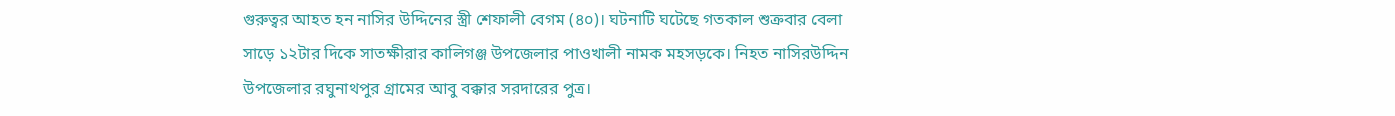গুরুত্বর আহত হন নাসির উদ্দিনের স্ত্রী শেফালী বেগম (৪০)। ঘটনাটি ঘটেছে গতকাল শুক্রবার বেলা সাড়ে ১২টার দিকে সাতক্ষীরার কালিগঞ্জ উপজেলার পাওখালী নামক মহসড়কে। নিহত নাসিরউদ্দিন উপজেলার রঘুনাথপুর গ্রামের আবু বক্কার সরদারের পুত্র।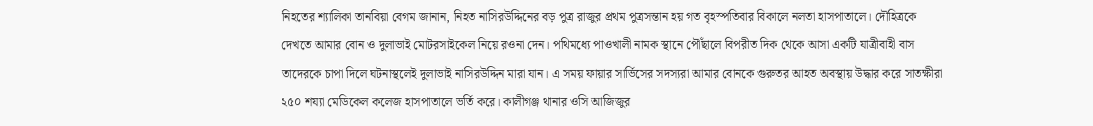নিহতের শ্যালিকা তানবিয়া বেগম জানান, নিহত নাসিরউদ্দিনের বড় পুত্র রাজুর প্রথম পুত্রসন্তান হয় গত বৃহস্পতিবার বিকালে নলতা হাসপাতালে। দৌহিত্রকে দেখতে আমার বোন ও দুলাভাই মোটরসাইকেল নিয়ে রওনা দেন। পথিমধ্যে পাওখালী নামক স্থানে পৌঁছালে বিপরীত দিক থেকে আসা একটি যাত্রীবাহী বাস তাদেরকে চাপা দিলে ঘটনাস্থলেই দুলাভাই নাসিরউদ্দিন মারা যান। এ সময় ফায়ার সার্ভিসের সদস্যরা আমার বোনকে গুরুতর আহত অবস্থায় উদ্ধার করে সাতক্ষীরা ২৫০ শয্যা মেডিকেল কলেজ হাসপাতালে ভর্তি করে। কালীগঞ্জ থানার ওসি আজিজুর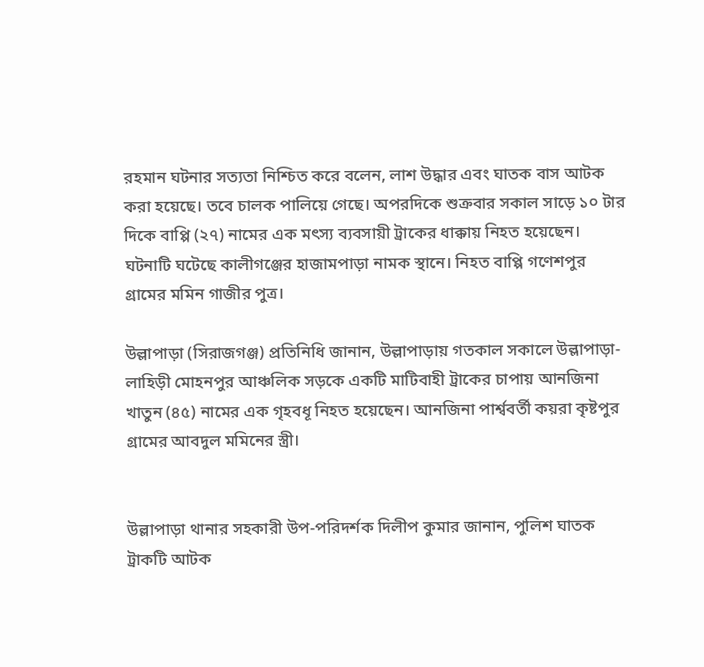রহমান ঘটনার সত্যতা নিশ্চিত করে বলেন, লাশ উদ্ধার এবং ঘাতক বাস আটক করা হয়েছে। তবে চালক পালিয়ে গেছে। অপরদিকে শুক্রবার সকাল সাড়ে ১০ টার দিকে বাপ্পি (২৭) নামের এক মৎস্য ব্যবসায়ী ট্রাকের ধাক্কায় নিহত হয়েছেন। ঘটনাটি ঘটেছে কালীগঞ্জের হাজামপাড়া নামক স্থানে। নিহত বাপ্পি গণেশপুর গ্রামের মমিন গাজীর পুত্র।

উল্লাপাড়া (সিরাজগঞ্জ) প্রতিনিধি জানান, উল্লাপাড়ায় গতকাল সকালে উল্লাপাড়া-লাহিড়ী মোহনপুর আঞ্চলিক সড়কে একটি মাটিবাহী ট্রাকের চাপায় আনজিনা খাতুন (৪৫) নামের এক গৃহবধূ নিহত হয়েছেন। আনজিনা পার্শ্ববর্তী কয়রা কৃষ্টপুর গ্রামের আবদুল মমিনের স্ত্রী।


উল্লাপাড়া থানার সহকারী উপ-পরিদর্শক দিলীপ কুমার জানান, পুলিশ ঘাতক ট্রাকটি আটক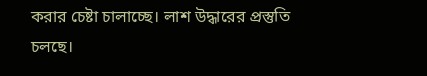করার চেষ্টা চালাচ্ছে। লাশ উদ্ধারের প্রস্তুতি চলছে।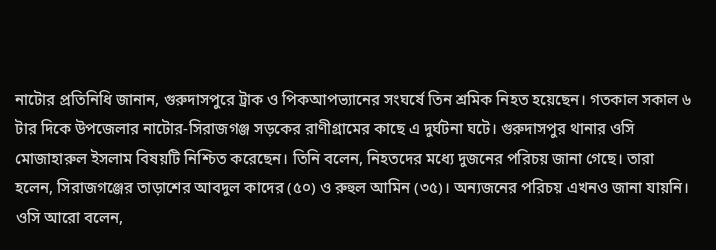নাটোর প্রতিনিধি জানান, গুরুদাসপুরে ট্রাক ও পিকআপভ্যানের সংঘর্ষে তিন শ্রমিক নিহত হয়েছেন। গতকাল সকাল ৬ টার দিকে উপজেলার নাটোর-সিরাজগঞ্জ সড়কের রাণীগ্রামের কাছে এ দুর্ঘটনা ঘটে। গুরুদাসপুর থানার ওসি মোজাহারুল ইসলাম বিষয়টি নিশ্চিত করেছেন। তিনি বলেন, নিহতদের মধ্যে দুজনের পরিচয় জানা গেছে। তারা হলেন, সিরাজগঞ্জের তাড়াশের আবদুল কাদের (৫০) ও রুহুল আমিন (৩৫)। অন্যজনের পরিচয় এখনও জানা যায়নি। ওসি আরো বলেন,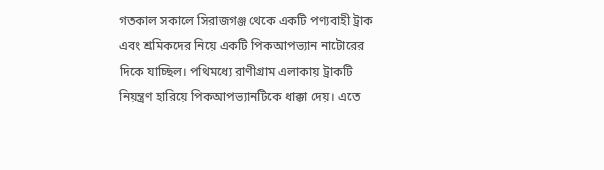গতকাল সকালে সিরাজগঞ্জ থেকে একটি পণ্যবাহী ট্রাক এবং শ্রমিকদের নিয়ে একটি পিকআপভ্যান নাটোরের দিকে যাচ্ছিল। পথিমধ্যে রাণীগ্রাম এলাকায় ট্রাকটি নিয়ন্ত্রণ হারিয়ে পিকআপভ্যানটিকে ধাক্কা দেয়। এতে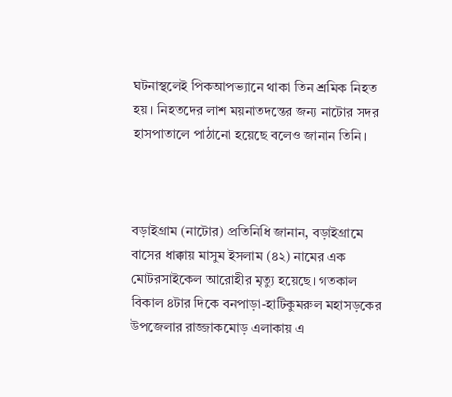ঘটনাস্থলেই পিকআপভ্যানে থাকা তিন শ্রমিক নিহত হয়। নিহতদের লাশ ময়নাতদন্তের জন্য নাটোর সদর হাসপাতালে পাঠানো হয়েছে বলেও জানান তিনি।



বড়াইগ্রাম (নাটোর) প্রতিনিধি জানান, বড়াইগ্রামে বাসের ধাক্কায় মাসুম ইসলাম (৪২) নামের এক মোটরসাইকেল আরোহীর মৃত্যু হয়েছে। গতকাল বিকাল ৪টার দিকে বনপাড়া-হাটিকুমরুল মহাসড়কের উপজেলার রাজ্জাকমোড় এলাকায় এ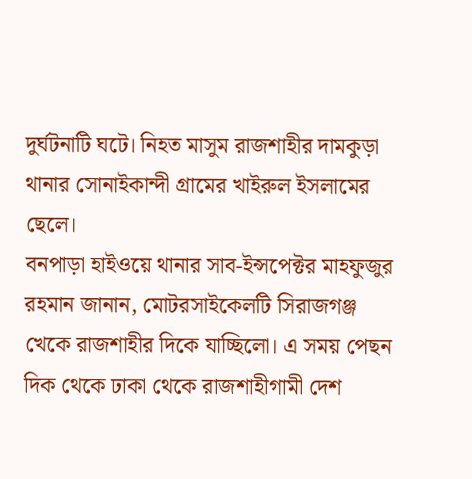দুর্ঘটনাটি ঘটে। নিহত মাসুম রাজশাহীর দামকুড়া থানার সোনাইকান্দী গ্রামের খাইরুল ইসলামের ছেলে।
বনপাড়া হাইওয়ে থানার সাব-ইন্সপেক্টর মাহফুজুর রহমান জানান, মোটরসাইকেলটি সিরাজগঞ্জ খেকে রাজশাহীর দিকে যাচ্ছিলো। এ সময় পেছন দিক থেকে ঢাকা থেকে রাজশাহীগামী দেশ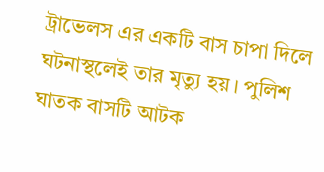ট্রাভেলস এর একটি বাস চাপা দিলে ঘটনাস্থলেই তার মৃত্যু হয়। পুলিশ ঘাতক বাসটি আটক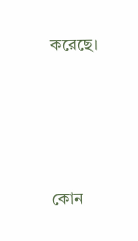করেছে।




কোন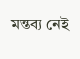মন্তব্য নেই